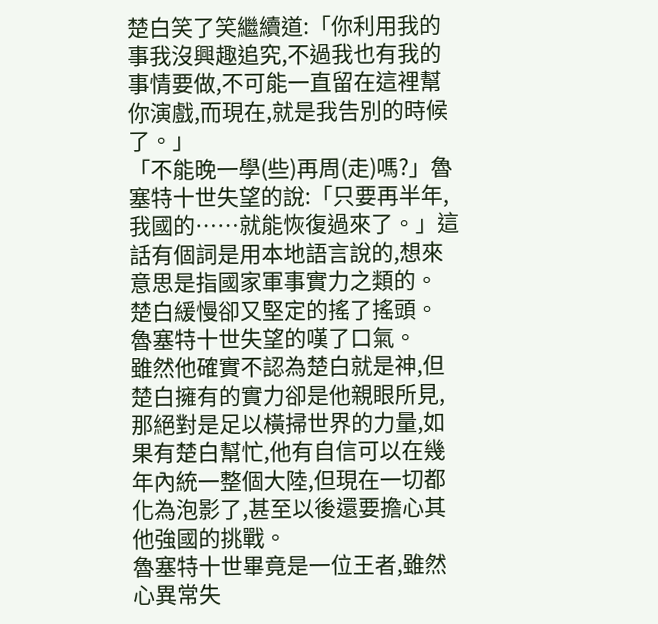楚白笑了笑繼續道:「你利用我的事我沒興趣追究,不過我也有我的事情要做,不可能一直留在這裡幫你演戲,而現在,就是我告別的時候了。」
「不能晚一學(些)再周(走)嗎?」魯塞特十世失望的說:「只要再半年,我國的……就能恢復過來了。」這話有個詞是用本地語言說的,想來意思是指國家軍事實力之類的。
楚白緩慢卻又堅定的搖了搖頭。
魯塞特十世失望的嘆了口氣。
雖然他確實不認為楚白就是神,但楚白擁有的實力卻是他親眼所見,那絕對是足以橫掃世界的力量,如果有楚白幫忙,他有自信可以在幾年內統一整個大陸,但現在一切都化為泡影了,甚至以後還要擔心其他強國的挑戰。
魯塞特十世畢竟是一位王者,雖然心異常失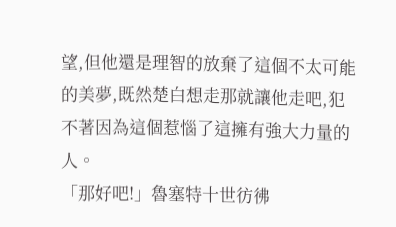望,但他還是理智的放棄了這個不太可能的美夢,既然楚白想走那就讓他走吧,犯不著因為這個惹惱了這擁有強大力量的人。
「那好吧!」魯塞特十世彷彿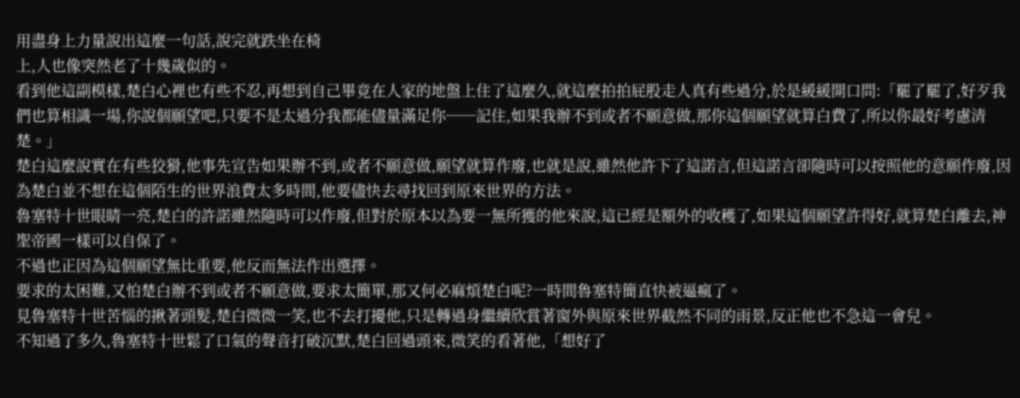用盡身上力量說出這麼一句話,說完就跌坐在椅
上,人也像突然老了十幾歲似的。
看到他這副模樣,楚白心裡也有些不忍,再想到自己畢竟在人家的地盤上住了這麼久,就這麼拍拍屁股走人真有些過分,於是緩緩開口問:「罷了罷了,好歹我們也算相識一場,你說個願望吧,只要不是太過分我都能儘量滿足你──記住,如果我辦不到或者不願意做,那你這個願望就算白費了,所以你最好考慮清楚。」
楚白這麼說實在有些狡猾,他事先宣告如果辦不到,或者不願意做,願望就算作廢,也就是說,雖然他許下了這諾言,但這諾言卻隨時可以按照他的意願作廢,因為楚白並不想在這個陌生的世界浪費太多時間,他要儘快去尋找回到原來世界的方法。
魯塞特十世眼睛一亮,楚白的許諾雖然隨時可以作廢,但對於原本以為要一無所獲的他來說,這已經是額外的收穫了,如果這個願望許得好,就算楚白離去,神聖帝國一樣可以自保了。
不過也正因為這個願望無比重要,他反而無法作出選擇。
要求的太困難,又怕楚白辦不到或者不願意做,要求太簡單,那又何必麻煩楚白呢?一時間魯塞特簡直快被逼瘋了。
見魯塞特十世苦惱的揪著頭髮,楚白微微一笑,也不去打擾他,只是轉過身繼續欣賞著窗外與原來世界截然不同的雨景,反正他也不急這一會兒。
不知過了多久,魯塞特十世鬆了口氣的聲音打破沉默,楚白回過頭來,微笑的看著他,「想好了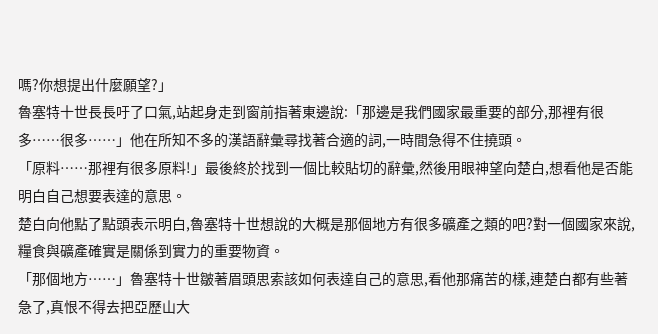嗎?你想提出什麼願望?」
魯塞特十世長長吁了口氣,站起身走到窗前指著東邊說:「那邊是我們國家最重要的部分,那裡有很多……很多……」他在所知不多的漢語辭彙尋找著合適的詞,一時間急得不住撓頭。
「原料……那裡有很多原料!」最後終於找到一個比較貼切的辭彙,然後用眼神望向楚白,想看他是否能明白自己想要表達的意思。
楚白向他點了點頭表示明白,魯塞特十世想說的大概是那個地方有很多礦產之類的吧?對一個國家來說,糧食與礦產確實是關係到實力的重要物資。
「那個地方……」魯塞特十世皺著眉頭思索該如何表達自己的意思,看他那痛苦的樣,連楚白都有些著急了,真恨不得去把亞歷山大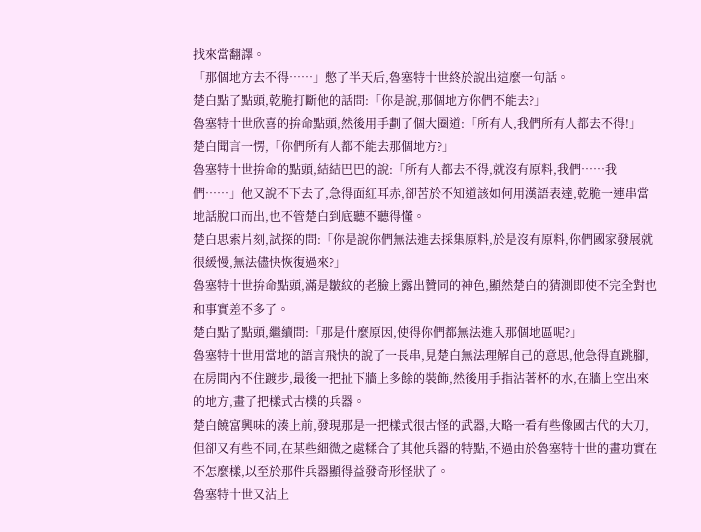找來當翻譯。
「那個地方去不得……」憋了半天后,魯塞特十世終於說出這麼一句話。
楚白點了點頭,乾脆打斷他的話問:「你是說,那個地方你們不能去?」
魯塞特十世欣喜的拚命點頭,然後用手劃了個大圈道:「所有人,我們所有人都去不得!」
楚白聞言一愣,「你們所有人都不能去那個地方?」
魯塞特十世拚命的點頭,結結巴巴的說:「所有人都去不得,就沒有原料,我們……我們……」他又說不下去了,急得面紅耳赤,卻苦於不知道該如何用漢語表達,乾脆一連串當地話脫口而出,也不管楚白到底聽不聽得懂。
楚白思索片刻,試探的問:「你是說你們無法進去採集原料,於是沒有原料,你們國家發展就很緩慢,無法儘快恢復過來?」
魯塞特十世拚命點頭,滿是皺紋的老臉上露出贊同的神色,顯然楚白的猜測即使不完全對也和事實差不多了。
楚白點了點頭,繼續問:「那是什麼原因,使得你們都無法進入那個地區呢?」
魯塞特十世用當地的語言飛快的說了一長串,見楚白無法理解自己的意思,他急得直跳腳,在房間內不住踱步,最後一把扯下牆上多餘的裝飾,然後用手指沾著杯的水,在牆上空出來的地方,畫了把樣式古樸的兵器。
楚白饒富興味的湊上前,發現那是一把樣式很古怪的武器,大略一看有些像國古代的大刀,但卻又有些不同,在某些細微之處糅合了其他兵器的特點,不過由於魯塞特十世的畫功實在不怎麼樣,以至於那件兵器顯得益發奇形怪狀了。
魯塞特十世又沾上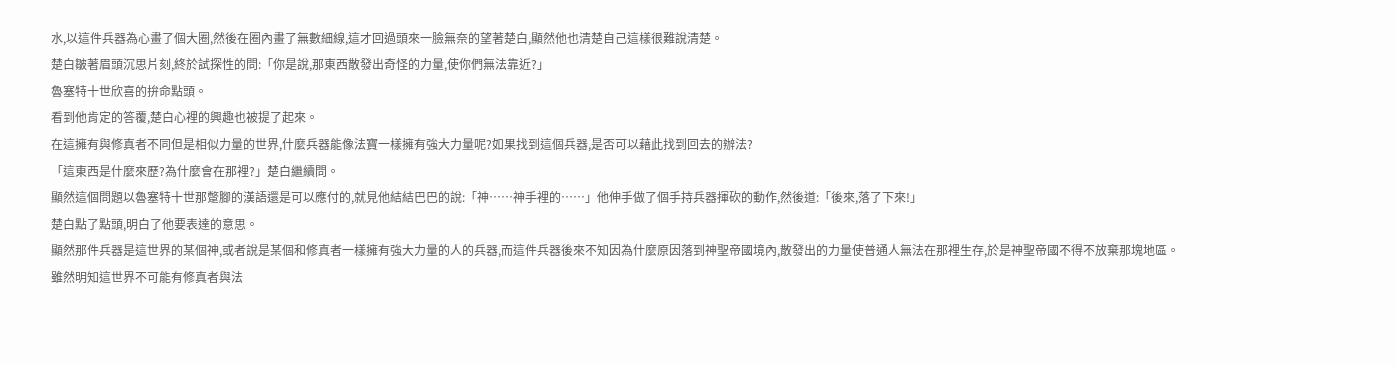水,以這件兵器為心畫了個大圈,然後在圈內畫了無數細線,這才回過頭來一臉無奈的望著楚白,顯然他也清楚自己這樣很難說清楚。
楚白皺著眉頭沉思片刻,終於試探性的問:「你是說,那東西散發出奇怪的力量,使你們無法靠近?」
魯塞特十世欣喜的拚命點頭。
看到他肯定的答覆,楚白心裡的興趣也被提了起來。
在這擁有與修真者不同但是相似力量的世界,什麼兵器能像法寶一樣擁有強大力量呢?如果找到這個兵器,是否可以藉此找到回去的辦法?
「這東西是什麼來歷?為什麼會在那裡?」楚白繼續問。
顯然這個問題以魯塞特十世那蹩腳的漢語還是可以應付的,就見他結結巴巴的說:「神……神手裡的……」他伸手做了個手持兵器揮砍的動作,然後道:「後來,落了下來!」
楚白點了點頭,明白了他要表達的意思。
顯然那件兵器是這世界的某個神,或者說是某個和修真者一樣擁有強大力量的人的兵器,而這件兵器後來不知因為什麼原因落到神聖帝國境內,散發出的力量使普通人無法在那裡生存,於是神聖帝國不得不放棄那塊地區。
雖然明知這世界不可能有修真者與法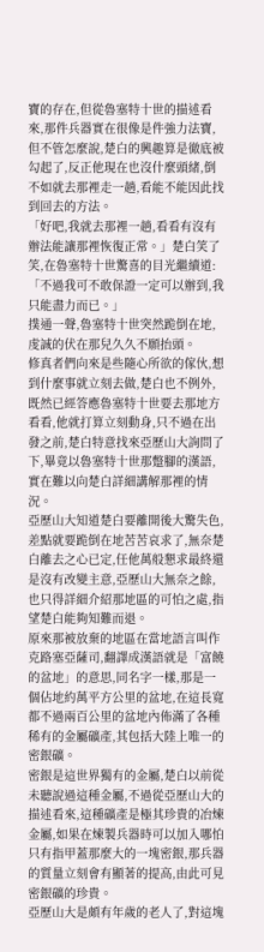寶的存在,但從魯塞特十世的描述看來,那件兵器實在很像是件強力法寶,但不管怎麼說,楚白的興趣算是徹底被勾起了,反正他現在也沒什麼頭緒,倒不如就去那裡走一趟,看能不能因此找到回去的方法。
「好吧,我就去那裡一趟,看看有沒有辦法能讓那裡恢復正常。」楚白笑了笑,在魯塞特十世驚喜的目光繼續道:「不過我可不敢保證一定可以辦到,我只能盡力而已。」
撲通一聲,魯塞特十世突然跪倒在地,虔誠的伏在那兒久久不願抬頭。
修真者們向來是些隨心所欲的傢伙,想到什麼事就立刻去做,楚白也不例外,既然已經答應魯塞特十世要去那地方看看,他就打算立刻動身,只不過在出發之前,楚白特意找來亞歷山大詢問了下,畢竟以魯塞特十世那蹩腳的漢語,實在難以向楚白詳細講解那裡的情況。
亞歷山大知道楚白要離開後大驚失色,差點就要跪倒在地苦苦哀求了,無奈楚白離去之心已定,任他萬般懇求最終還是沒有改變主意,亞歷山大無奈之餘,也只得詳細介紹那地區的可怕之處,指望楚白能夠知難而退。
原來那被放棄的地區在當地語言叫作克路塞亞薩司,翻譯成漢語就是「富饒的盆地」的意思,同名字一樣,那是一個佔地約萬平方公里的盆地,在這長寬都不過兩百公里的盆地內佈滿了各種稀有的金屬礦產,其包括大陸上唯一的密銀礦。
密銀是這世界獨有的金屬,楚白以前從未聽說過這種金屬,不過從亞歷山大的描述看來,這種礦產是極其珍貴的冶煉金屬,如果在煉製兵器時可以加入哪怕只有指甲蓋那麼大的一塊密銀,那兵器的質量立刻會有顯著的提高,由此可見密銀礦的珍貴。
亞歷山大是頗有年歲的老人了,對這塊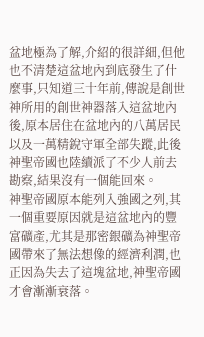盆地極為了解,介紹的很詳細,但他也不清楚這盆地內到底發生了什麼事,只知道三十年前,傳說是創世神所用的創世神器落入這盆地內後,原本居住在盆地內的八萬居民以及一萬精銳守軍全部失蹤,此後神聖帝國也陸續派了不少人前去勘察,結果沒有一個能回來。
神聖帝國原本能列入強國之列,其一個重要原因就是這盆地內的豐富礦產,尤其是那密銀礦為神聖帝國帶來了無法想像的經濟利潤,也正因為失去了這塊盆地,神聖帝國才會漸漸衰落。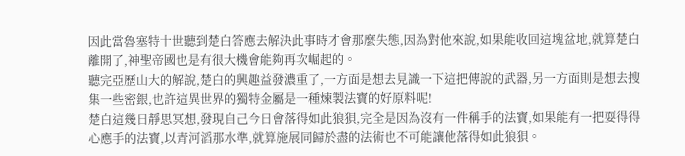因此當魯塞特十世聽到楚白答應去解決此事時才會那麼失態,因為對他來說,如果能收回這塊盆地,就算楚白離開了,神聖帝國也是有很大機會能夠再次崛起的。
聽完亞歷山大的解說,楚白的興趣益發濃重了,一方面是想去見識一下這把傳說的武器,另一方面則是想去搜集一些密銀,也許這異世界的獨特金屬是一種煉製法寶的好原料呢!
楚白這幾日靜思冥想,發現自己今日會落得如此狼狽,完全是因為沒有一件稱手的法寶,如果能有一把耍得得心應手的法寶,以青河滔那水準,就算施展同歸於盡的法術也不可能讓他落得如此狼狽。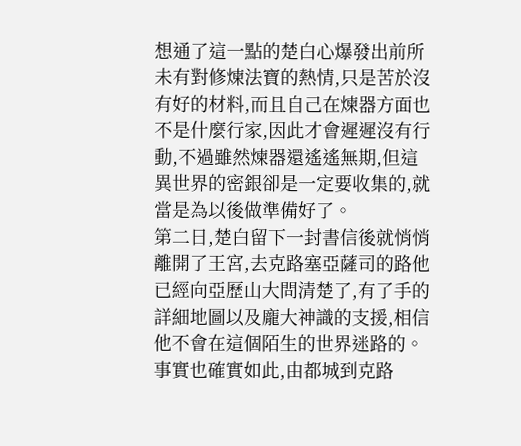想通了這一點的楚白心爆發出前所未有對修煉法寶的熱情,只是苦於沒有好的材料,而且自己在煉器方面也不是什麼行家,因此才會遲遲沒有行動,不過雖然煉器還遙遙無期,但這異世界的密銀卻是一定要收集的,就當是為以後做準備好了。
第二日,楚白留下一封書信後就悄悄離開了王宮,去克路塞亞薩司的路他已經向亞歷山大問清楚了,有了手的詳細地圖以及龐大神識的支援,相信他不會在這個陌生的世界迷路的。
事實也確實如此,由都城到克路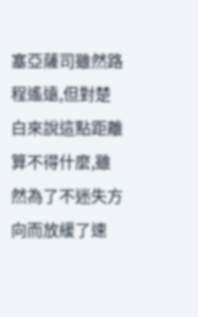塞亞薩司雖然路程遙遠,但對楚白來說這點距離算不得什麼,雖然為了不迷失方向而放緩了速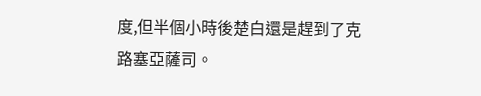度,但半個小時後楚白還是趕到了克路塞亞薩司。